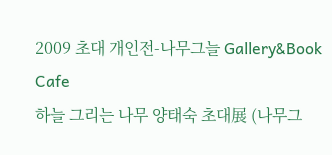2009 초대 개인전-나무그늘 Gallery&Book Cafe
하늘 그리는 나무 양태숙 초대展 (나무그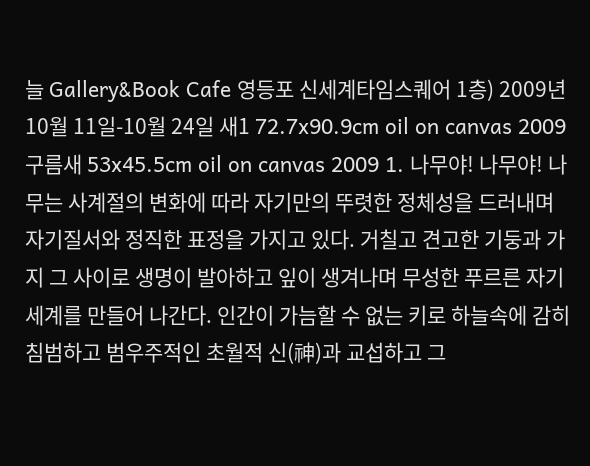늘 Gallery&Book Cafe 영등포 신세계타임스퀘어 1층) 2009년 10월 11일-10월 24일 새1 72.7x90.9cm oil on canvas 2009 구름새 53x45.5cm oil on canvas 2009 1. 나무야! 나무야! 나무는 사계절의 변화에 따라 자기만의 뚜렷한 정체성을 드러내며 자기질서와 정직한 표정을 가지고 있다. 거칠고 견고한 기둥과 가지 그 사이로 생명이 발아하고 잎이 생겨나며 무성한 푸르른 자기세계를 만들어 나간다. 인간이 가늠할 수 없는 키로 하늘속에 감히 침범하고 범우주적인 초월적 신(神)과 교섭하고 그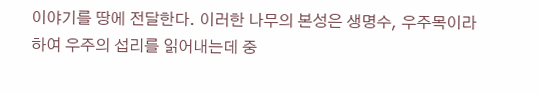이야기를 땅에 전달한다. 이러한 나무의 본성은 생명수, 우주목이라 하여 우주의 섭리를 읽어내는데 중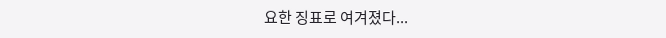요한 징표로 여겨졌다...